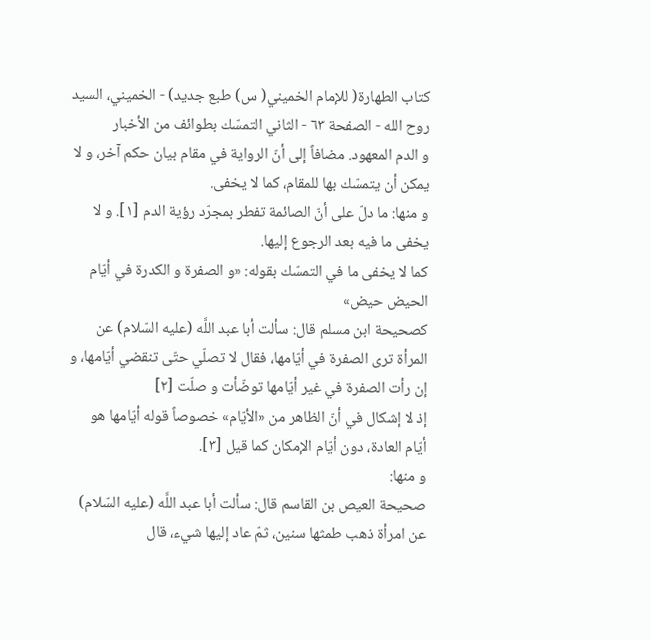كتاب الطهارة( للإمام الخميني( س) طبع جديد) - الخميني، السيد روح الله - الصفحة ٦٣ - الثاني التمسّك بطوائف من الأخبار
و الدم المعهود. مضافاً إلى أنّ الرواية في مقام بيان حكم آخر، و لا يمكن أن يتمسّك بها للمقام، كما لا يخفى.
و منها: ما دلّ على أنّ الصائمة تفطر بمجرّد رؤية الدم [١]. و لا يخفى ما فيه بعد الرجوع إليها.
كما لا يخفى ما في التمسّك بقوله: «و الصفرة و الكدرة في أيّام الحيض حيض»
كصحيحة ابن مسلم قال: سألت أبا عبد اللَّه (عليه السّلام) عن المرأة ترى الصفرة في أيّامها، فقال لا تصلّي حتّى تنقضي أيّامها، و إن رأت الصفرة في غير أيّامها توضّأت و صلّت [٢]
إذ لا إشكال في أنّ الظاهر من «الأيّام» خصوصاً قوله أيّامها هو أيّام العادة، دون أيّام الإمكان كما قيل [٣].
و منها:
صحيحة العيص بن القاسم قال: سألت أبا عبد اللَّه (عليه السّلام) عن امرأة ذهب طمثها سنين، ثمّ عاد إليها شيء، قال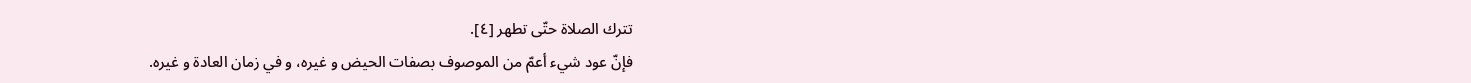تترك الصلاة حتّى تطهر [٤].
فإنّ عود شيء أعمّ من الموصوف بصفات الحيض و غيره، و في زمان العادة و غيره.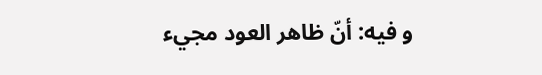و فيه: أنّ ظاهر العود مجيء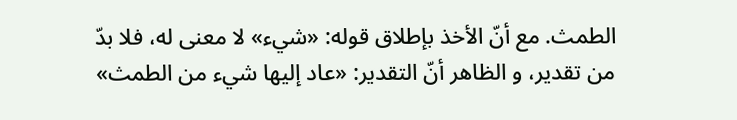الطمث. مع أنّ الأخذ بإطلاق قوله: «شيء» لا معنى له، فلا بدّ من تقدير، و الظاهر أنّ التقدير: «عاد إليها شيء من الطمث»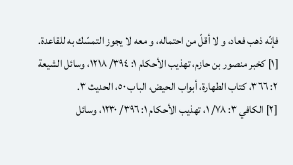فإنّه ذهب فعاد، و لا أقلّ من احتماله، و معه لا يجوز التمسّك به للقاعدة.
[١] كخبر منصور بن حازم، تهذيب الأحكام ١: ٣٩٤/ ١٢١٨، وسائل الشيعة ٢: ٣٦٦، كتاب الطهارة، أبواب الحيض، الباب ٥٠، الحديث ٣.
[٢] الكافي ٣: ٧٨/ ١، تهذيب الأحكام ١: ٣٩٦/ ١٢٣٠، وسائل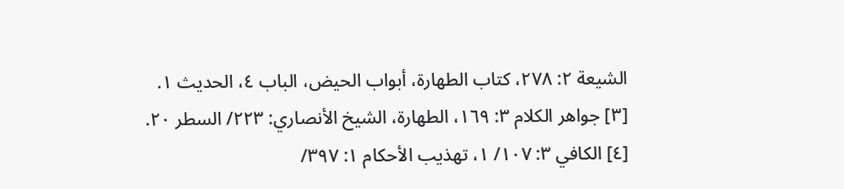الشيعة ٢: ٢٧٨، كتاب الطهارة، أبواب الحيض، الباب ٤، الحديث ١.
[٣] جواهر الكلام ٣: ١٦٩، الطهارة، الشيخ الأنصاري: ٢٢٣/ السطر ٢٠.
[٤] الكافي ٣: ١٠٧/ ١، تهذيب الأحكام ١: ٣٩٧/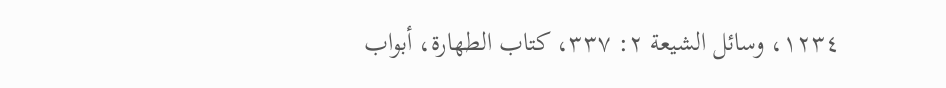١٢٣٤، وسائل الشيعة ٢: ٣٣٧، كتاب الطهارة، أبواب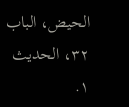الحيض، الباب ٣٢، الحديث ١.